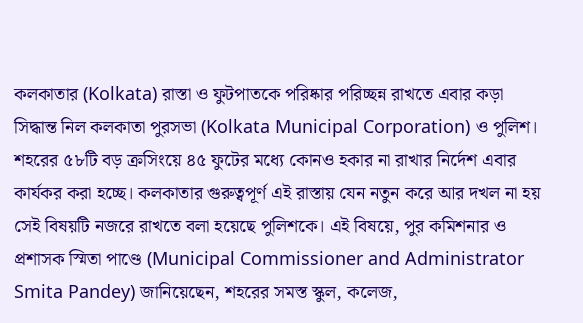কলকাতার (Kolkata) রাস্তা ও ফুটপাতকে পরিষ্কার পরিচ্ছন্ন রাখতে এবার কড়া সিদ্ধান্ত নিল কলকাতা পুরসভা (Kolkata Municipal Corporation) ও পুলিশ। শহরের ৫৮টি বড় ক্রসিংয়ে ৪৫ ফুটের মধ্যে কোনও হকার না রাখার নির্দেশ এবার কার্যকর করা হচ্ছে। কলকাতার গুরুত্বপূর্ণ এই রাস্তায় যেন নতুন করে আর দখল না হয় সেই বিষয়টি নজরে রাখতে বলা হয়েছে পুলিশকে। এই বিষয়ে, পুর কমিশনার ও প্রশাসক স্মিতা পাণ্ডে (Municipal Commissioner and Administrator Smita Pandey) জানিয়েছেন, শহরের সমস্ত স্কুল, কলেজ,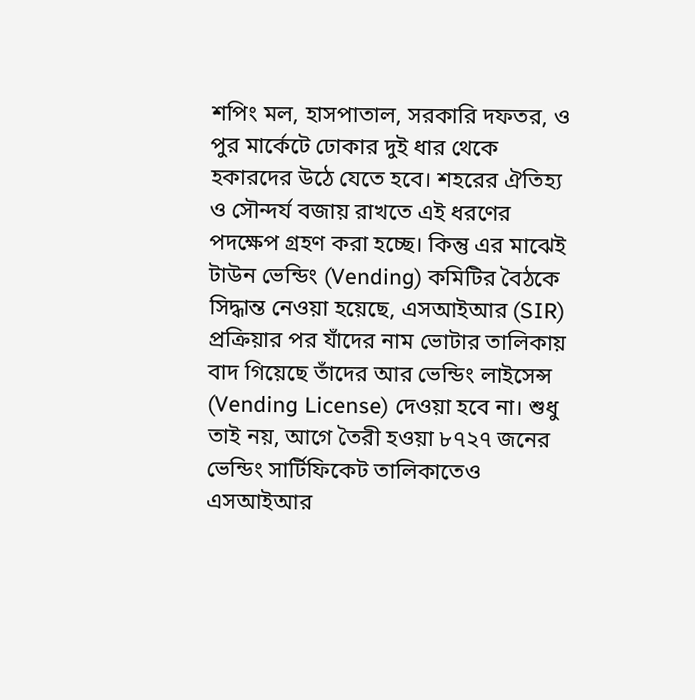শপিং মল, হাসপাতাল, সরকারি দফতর, ও পুর মার্কেটে ঢোকার দুই ধার থেকে হকারদের উঠে যেতে হবে। শহরের ঐতিহ্য ও সৌন্দর্য বজায় রাখতে এই ধরণের পদক্ষেপ গ্রহণ করা হচ্ছে। কিন্তু এর মাঝেই টাউন ভেন্ডিং (Vending) কমিটির বৈঠকে সিদ্ধান্ত নেওয়া হয়েছে, এসআইআর (SIR) প্রক্রিয়ার পর যাঁদের নাম ভোটার তালিকায় বাদ গিয়েছে তাঁদের আর ভেন্ডিং লাইসেন্স (Vending License) দেওয়া হবে না। শুধু তাই নয়, আগে তৈরী হওয়া ৮৭২৭ জনের ভেন্ডিং সার্টিফিকেট তালিকাতেও এসআইআর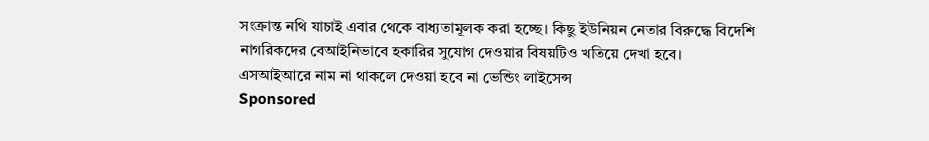সংক্রান্ত নথি যাচাই এবার থেকে বাধ্যতামূলক করা হচ্ছে। কিছু ইউনিয়ন নেতার বিরুদ্ধে বিদেশি নাগরিকদের বেআইনিভাবে হকারির সুযোগ দেওয়ার বিষয়টিও খতিয়ে দেখা হবে।
এসআইআরে নাম না থাকলে দেওয়া হবে না ভেন্ডিং লাইসেন্স
Sponsored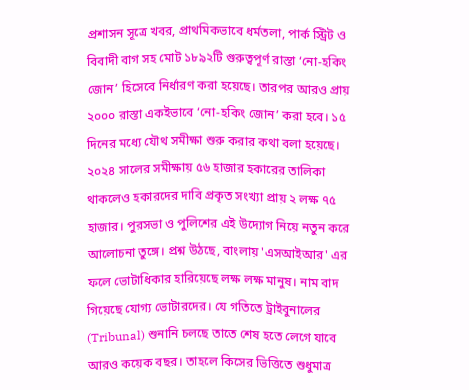প্রশাসন সূত্রে খবর, প্রাথমিকভাবে ধর্মতলা, পার্ক স্ট্রিট ও বিবাদী বাগ সহ মোট ১৮৯২টি গুরুত্বপূর্ণ রাস্তা ‘নো-হকিং জোন’ হিসেবে নির্ধারণ করা হয়েছে। তারপর আরও প্রায় ২০০০ রাস্তা একইভাবে ‘নো-হকিং জোন’ করা হবে। ১৫ দিনের মধ্যে যৌথ সমীক্ষা শুরু করার কথা বলা হয়েছে। ২০২৪ সালের সমীক্ষায় ৫৬ হাজার হকারের তালিকা থাকলেও হকারদের দাবি প্রকৃত সংখ্যা প্রায় ২ লক্ষ ৭৫ হাজার। পুরসভা ও পুলিশের এই উদ্যোগ নিয়ে নতুন করে আলোচনা তুঙ্গে। প্রশ্ন উঠছে, বাংলায় 'এসআইআর' এর ফলে ভোটাধিকার হারিয়েছে লক্ষ লক্ষ মানুষ। নাম বাদ গিয়েছে যোগ্য ভোটারদের। যে গতিতে ট্রাইবুনালের (Tribunal) শুনানি চলছে তাতে শেষ হতে লেগে যাবে আরও কয়েক বছর। তাহলে কিসের ভিত্তিতে শুধুমাত্র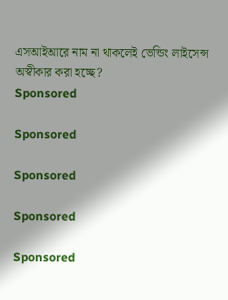এসআইআরে নাম না থাকলেই ভেন্ডিং লাইসেন্স অস্বীকার করা হচ্ছে?
Sponsored

Sponsored

Sponsored

Sponsored

Sponsored